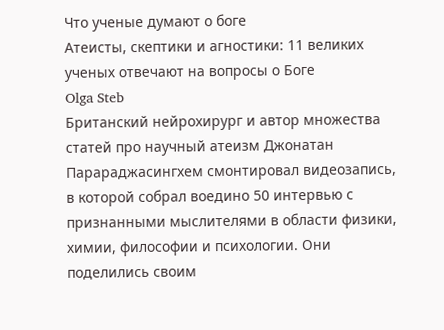Что ученые думают о боге
Атеисты, скептики и агностики: 11 великих ученых отвечают на вопросы о Боге
Olga Steb
Британский нейрохирург и автор множества статей про научный атеизм Джонатан Парараджасингхем смонтировал видеозапись, в которой собрал воедино 50 интервью с признанными мыслителями в области физики, химии, философии и психологии. Они поделились своим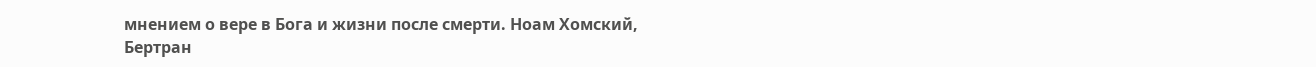мнением о вере в Бога и жизни после смерти. Ноам Хомский, Бертран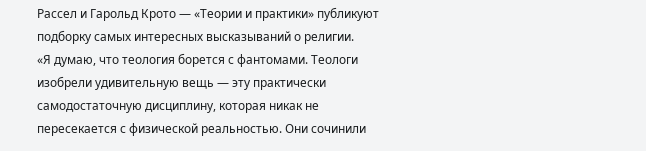Рассел и Гарольд Крото — «Теории и практики» публикуют подборку самых интересных высказываний о религии.
«Я думаю, что теология борется с фантомами. Теологи изобрели удивительную вещь — эту практически самодостаточную дисциплину, которая никак не пересекается с физической реальностью. Они сочинили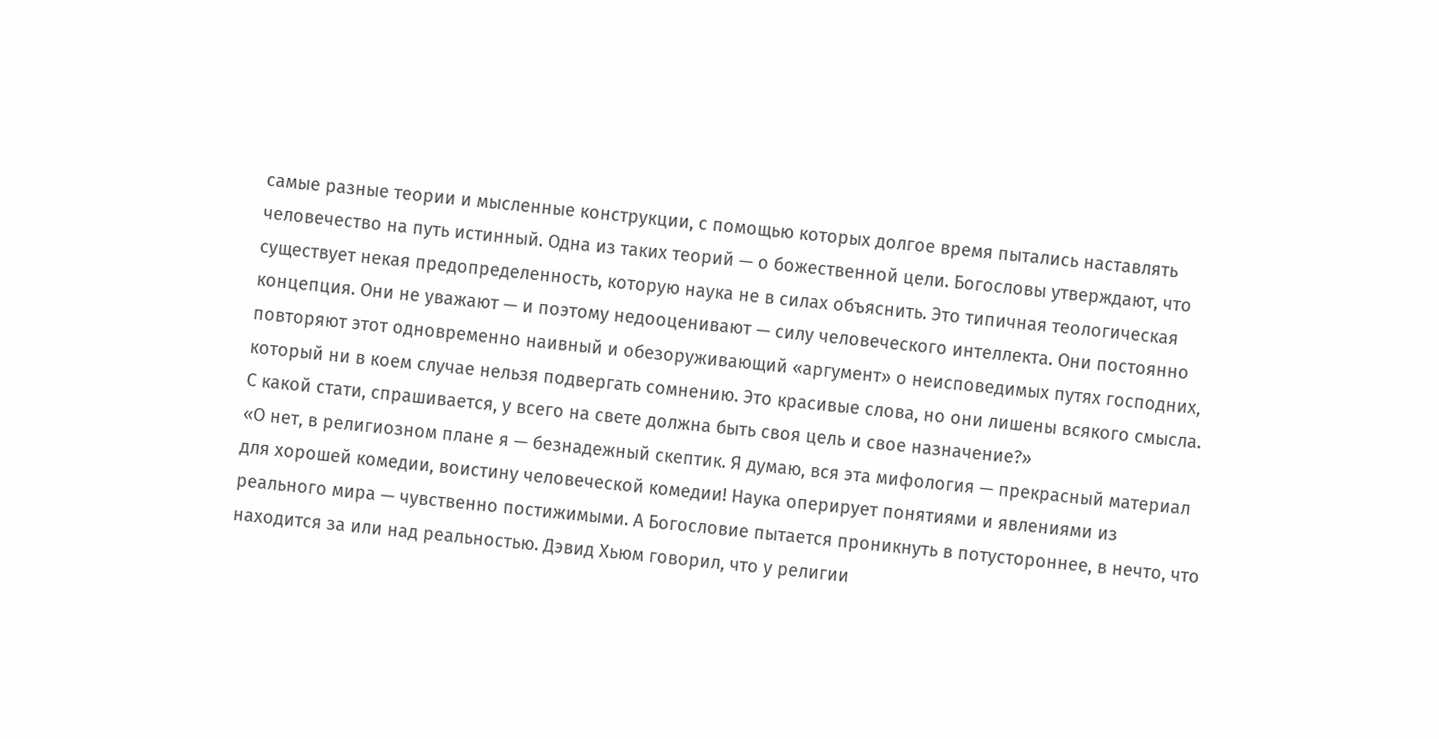самые разные теории и мысленные конструкции, с помощью которых долгое время пытались наставлять человечество на путь истинный. Одна из таких теорий — о божественной цели. Богословы утверждают, что существует некая предопределенность, которую наука не в силах объяснить. Это типичная теологическая концепция. Они не уважают — и поэтому недооценивают — силу человеческого интеллекта. Они постоянно повторяют этот одновременно наивный и обезоруживающий «аргумент» о неисповедимых путях господних, который ни в коем случае нельзя подвергать сомнению. Это красивые слова, но они лишены всякого смысла. С какой стати, спрашивается, у всего на свете должна быть своя цель и свое назначение?»
«О нет, в религиозном плане я — безнадежный скептик. Я думаю, вся эта мифология — прекрасный материал для хорошей комедии, воистину человеческой комедии! Наука оперирует понятиями и явлениями из реального мира — чувственно постижимыми. А Богословие пытается проникнуть в потустороннее, в нечто, что находится за или над реальностью. Дэвид Хьюм говорил, что у религии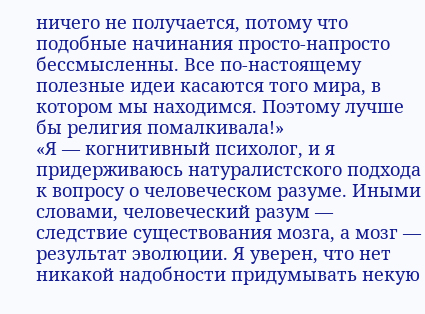ничего не получается, потому что подобные начинания просто-напросто бессмысленны. Все по-настоящему полезные идеи касаются того мира, в котором мы находимся. Поэтому лучше бы религия помалкивала!»
«Я — когнитивный психолог, и я придерживаюсь натуралистского подхода к вопросу о человеческом разуме. Иными словами, человеческий разум — следствие существования мозга, а мозг — результат эволюции. Я уверен, что нет никакой надобности придумывать некую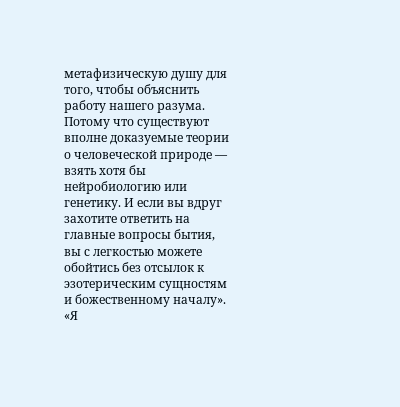метафизическую душу для того, чтобы объяснить работу нашего разума. Потому что существуют вполне доказуемые теории о человеческой природе — взять хотя бы нейробиологию или генетику. И если вы вдруг захотите ответить на главные вопросы бытия, вы с легкостью можете обойтись без отсылок к эзотерическим сущностям и божественному началу».
«Я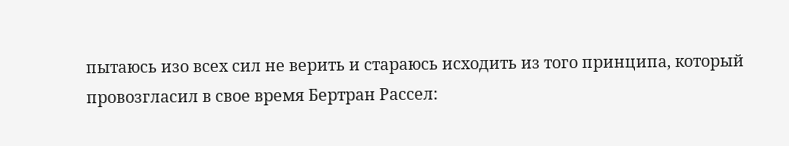пытаюсь изо всех сил не верить и стараюсь исходить из того принципа, который провозгласил в свое время Бертран Рассел: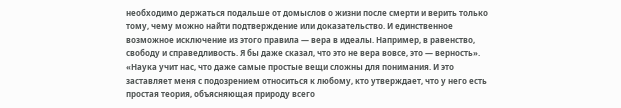необходимо держаться подальше от домыслов о жизни после смерти и верить только тому, чему можно найти подтверждение или доказательство. И единственное возможное исключение из этого правила — вера в идеалы. Например, в равенство, свободу и справедливость. Я бы даже сказал, что это не вера вовсе, это — верность».
«Наука учит нас, что даже самые простые вещи сложны для понимания. И это заставляет меня с подозрением относиться к любому, кто утверждает, что у него есть простая теория, объясняющая природу всего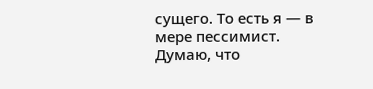сущего. То есть я — в мере пессимист. Думаю, что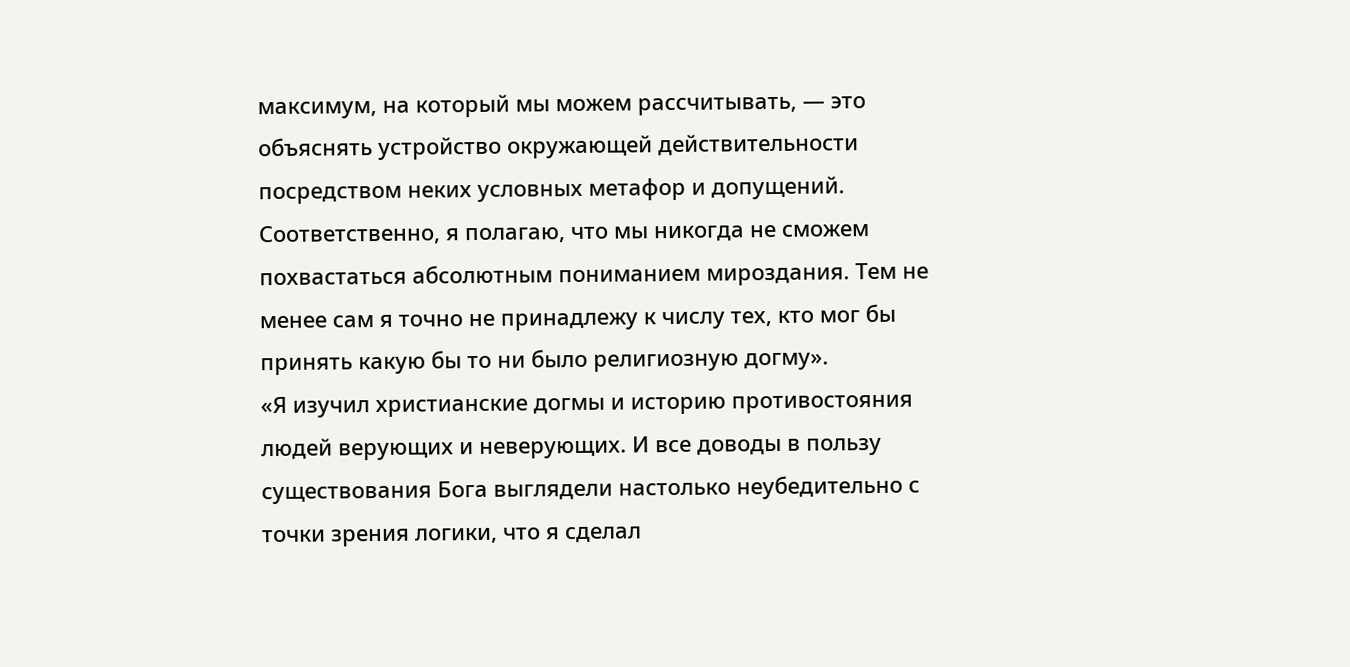максимум, на который мы можем рассчитывать, — это объяснять устройство окружающей действительности посредством неких условных метафор и допущений. Соответственно, я полагаю, что мы никогда не сможем похвастаться абсолютным пониманием мироздания. Тем не менее сам я точно не принадлежу к числу тех, кто мог бы принять какую бы то ни было религиозную догму».
«Я изучил христианские догмы и историю противостояния людей верующих и неверующих. И все доводы в пользу существования Бога выглядели настолько неубедительно с точки зрения логики, что я сделал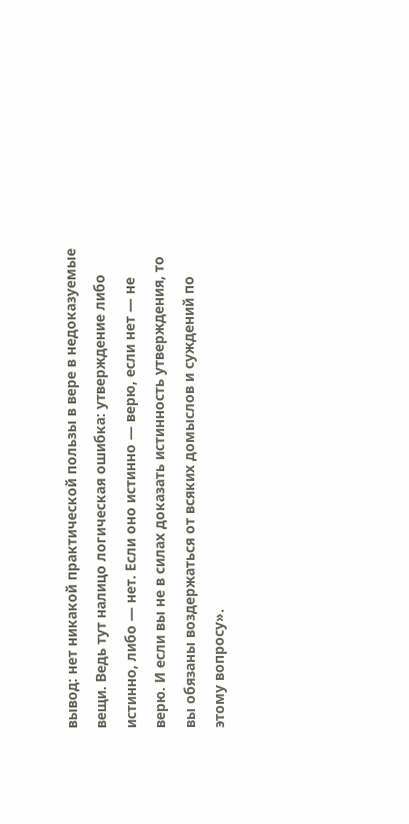вывод: нет никакой практической пользы в вере в недоказуемые вещи. Ведь тут налицо логическая ошибка: утверждение либо истинно, либо — нет. Если оно истинно — верю, если нет — не верю. И если вы не в силах доказать истинность утверждения, то вы обязаны воздержаться от всяких домыслов и суждений по этому вопросу».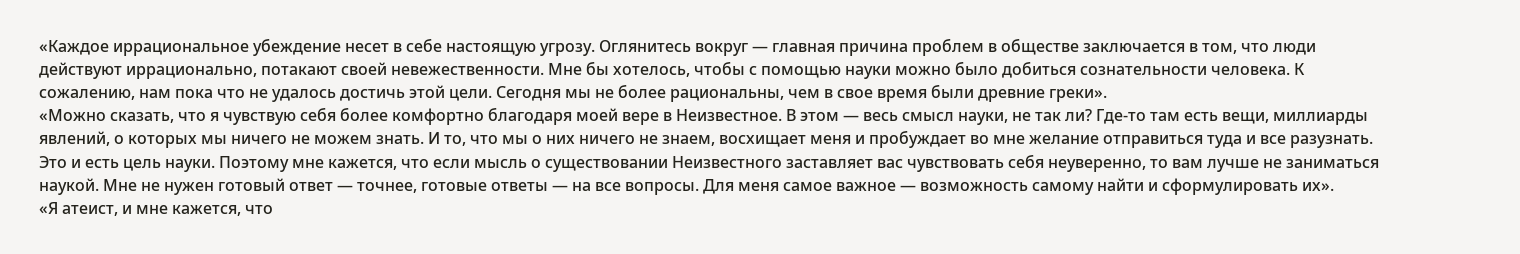«Каждое иррациональное убеждение несет в себе настоящую угрозу. Оглянитесь вокруг — главная причина проблем в обществе заключается в том, что люди действуют иррационально, потакают своей невежественности. Мне бы хотелось, чтобы с помощью науки можно было добиться сознательности человека. К сожалению, нам пока что не удалось достичь этой цели. Сегодня мы не более рациональны, чем в свое время были древние греки».
«Можно сказать, что я чувствую себя более комфортно благодаря моей вере в Неизвестное. В этом — весь смысл науки, не так ли? Где-то там есть вещи, миллиарды явлений, о которых мы ничего не можем знать. И то, что мы о них ничего не знаем, восхищает меня и пробуждает во мне желание отправиться туда и все разузнать. Это и есть цель науки. Поэтому мне кажется, что если мысль о существовании Неизвестного заставляет вас чувствовать себя неуверенно, то вам лучше не заниматься наукой. Мне не нужен готовый ответ — точнее, готовые ответы — на все вопросы. Для меня самое важное — возможность самому найти и сформулировать их».
«Я атеист, и мне кажется, что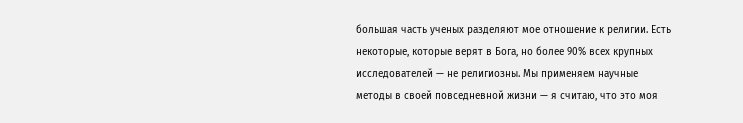большая часть ученых разделяют мое отношение к религии. Есть некоторые, которые верят в Бога, но более 90% всех крупных исследователей — не религиозны. Мы применяем научные методы в своей повседневной жизни — я считаю, что это моя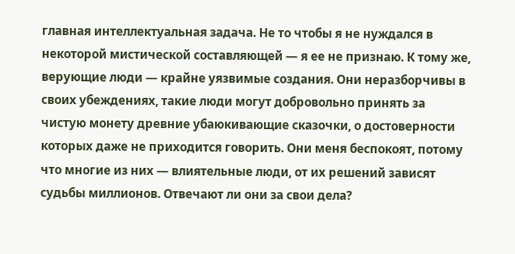главная интеллектуальная задача. Не то чтобы я не нуждался в некоторой мистической составляющей — я ее не признаю. К тому же, верующие люди — крайне уязвимые создания. Они неразборчивы в своих убеждениях, такие люди могут добровольно принять за чистую монету древние убаюкивающие сказочки, о достоверности которых даже не приходится говорить. Они меня беспокоят, потому что многие из них — влиятельные люди, от их решений зависят судьбы миллионов. Отвечают ли они за свои дела?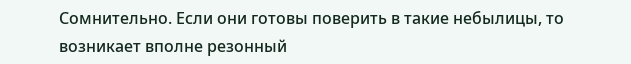Сомнительно. Если они готовы поверить в такие небылицы, то возникает вполне резонный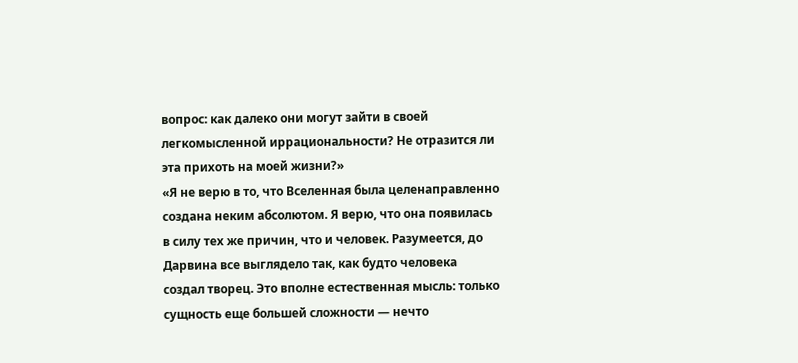вопрос: как далеко они могут зайти в своей легкомысленной иррациональности? Не отразится ли эта прихоть на моей жизни?»
«Я не верю в то, что Вселенная была целенаправленно создана неким абсолютом. Я верю, что она появилась в силу тех же причин, что и человек. Разумеется, до Дарвина все выглядело так, как будто человека создал творец. Это вполне естественная мысль: только сущность еще большей сложности — нечто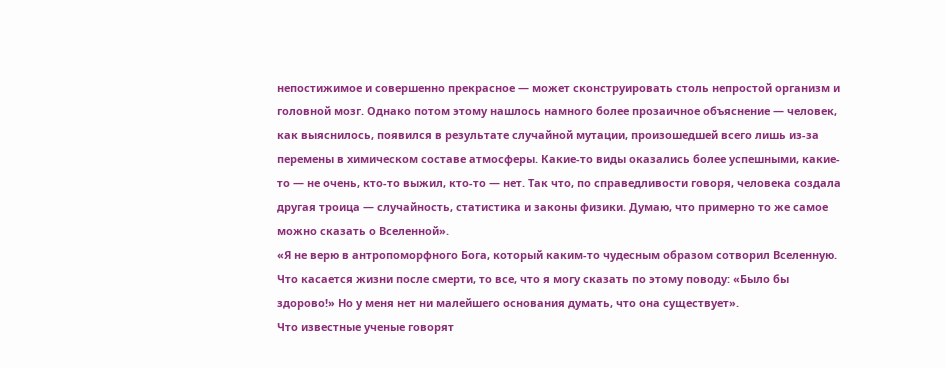непостижимое и совершенно прекрасное — может сконструировать столь непростой организм и головной мозг. Однако потом этому нашлось намного более прозаичное объяснение — человек, как выяснилось, появился в результате случайной мутации, произошедшей всего лишь из-за перемены в химическом составе атмосферы. Какие-то виды оказались более успешными, какие-то — не очень, кто-то выжил, кто-то — нет. Так что, по справедливости говоря, человека создала другая троица — случайность, статистика и законы физики. Думаю, что примерно то же самое можно сказать о Вселенной».
«Я не верю в антропоморфного Бога, который каким-то чудесным образом сотворил Вселенную. Что касается жизни после смерти, то все, что я могу сказать по этому поводу: «Было бы здорово!» Но у меня нет ни малейшего основания думать, что она существует».
Что известные ученые говорят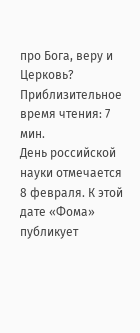про Бога, веру и Церковь?
Приблизительное время чтения: 7 мин.
День российской науки отмечается 8 февраля. К этой дате «Фома» публикует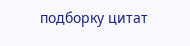подборку цитат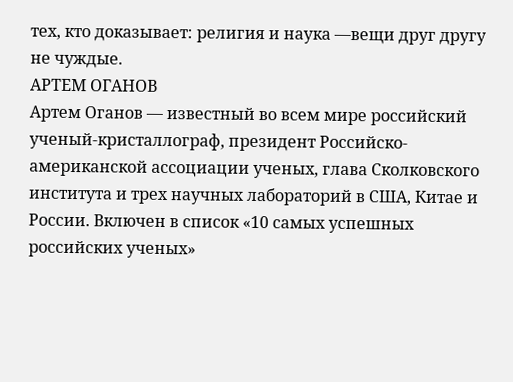тех, кто доказывает: религия и наука —вещи друг другу не чуждые.
АРТЕМ ОГАНОВ
Артем Оганов — известный во всем мире российский ученый-кристаллограф, президент Российско-американской ассоциации ученых, глава Сколковского института и трех научных лабораторий в США, Китае и России. Включен в список «10 самых успешных российских ученых»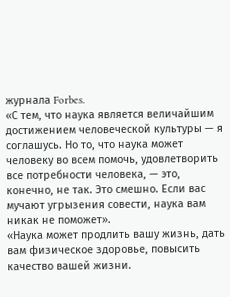журнала Forbes.
«С тем, что наука является величайшим достижением человеческой культуры — я соглашусь. Но то, что наука может человеку во всем помочь, удовлетворить все потребности человека, — это, конечно, не так. Это смешно. Если вас мучают угрызения совести, наука вам никак не поможет».
«Наука может продлить вашу жизнь, дать вам физическое здоровье, повысить качество вашей жизни.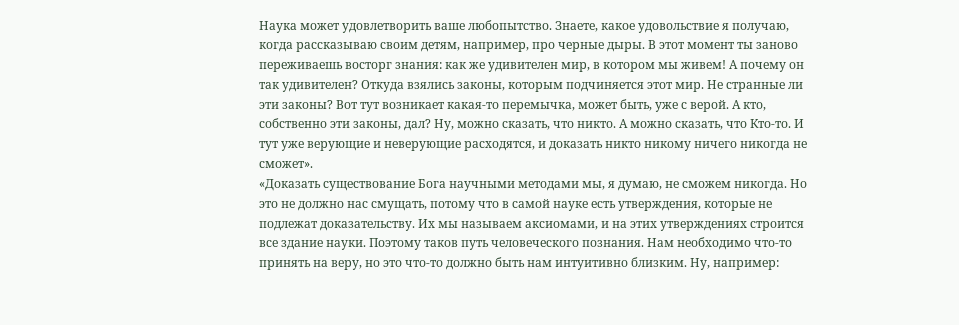Наука может удовлетворить ваше любопытство. Знаете, какое удовольствие я получаю, когда рассказываю своим детям, например, про черные дыры. В этот момент ты заново переживаешь восторг знания: как же удивителен мир, в котором мы живем! А почему он так удивителен? Откуда взялись законы, которым подчиняется этот мир. Не странные ли эти законы? Вот тут возникает какая-то перемычка, может быть, уже с верой. А кто, собственно эти законы, дал? Ну, можно сказать, что никто. А можно сказать, что Кто-то. И тут уже верующие и неверующие расходятся, и доказать никто никому ничего никогда не сможет».
«Доказать существование Бога научными методами мы, я думаю, не сможем никогда. Но это не должно нас смущать, потому что в самой науке есть утверждения, которые не подлежат доказательству. Их мы называем аксиомами, и на этих утверждениях строится все здание науки. Поэтому таков путь человеческого познания. Нам необходимо что-то принять на веру, но это что-то должно быть нам интуитивно близким. Ну, например: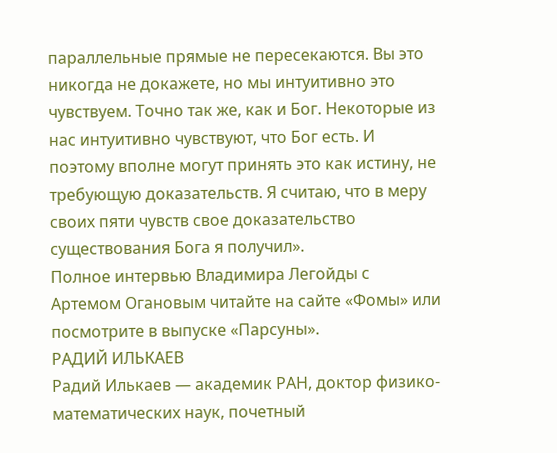параллельные прямые не пересекаются. Вы это никогда не докажете, но мы интуитивно это чувствуем. Точно так же, как и Бог. Некоторые из нас интуитивно чувствуют, что Бог есть. И поэтому вполне могут принять это как истину, не требующую доказательств. Я считаю, что в меру своих пяти чувств свое доказательство существования Бога я получил».
Полное интервью Владимира Легойды с Артемом Огановым читайте на сайте «Фомы» или посмотрите в выпуске «Парсуны».
РАДИЙ ИЛЬКАЕВ
Радий Илькаев — академик РАН, доктор физико-математических наук, почетный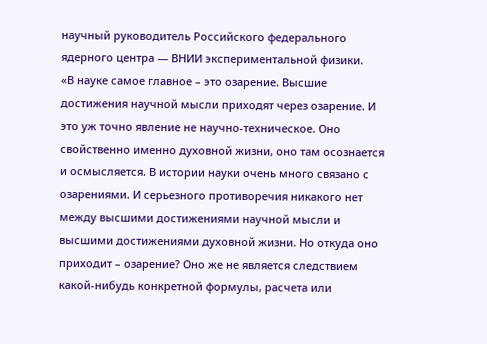научный руководитель Российского федерального ядерного центра — ВНИИ экспериментальной физики.
«В науке самое главное – это озарение. Высшие достижения научной мысли приходят через озарение. И это уж точно явление не научно-техническое. Оно свойственно именно духовной жизни, оно там осознается и осмысляется. В истории науки очень много связано с озарениями. И серьезного противоречия никакого нет между высшими достижениями научной мысли и высшими достижениями духовной жизни. Но откуда оно приходит – озарение? Оно же не является следствием какой-нибудь конкретной формулы, расчета или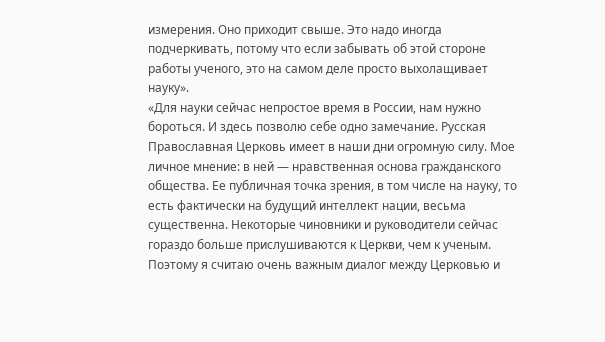измерения. Оно приходит свыше. Это надо иногда подчеркивать, потому что если забывать об этой стороне работы ученого, это на самом деле просто выхолащивает науку».
«Для науки сейчас непростое время в России, нам нужно бороться. И здесь позволю себе одно замечание. Русская Православная Церковь имеет в наши дни огромную силу. Мое личное мнение: в ней — нравственная основа гражданского общества. Ее публичная точка зрения, в том числе на науку, то есть фактически на будущий интеллект нации, весьма существенна. Некоторые чиновники и руководители сейчас гораздо больше прислушиваются к Церкви, чем к ученым. Поэтому я считаю очень важным диалог между Церковью и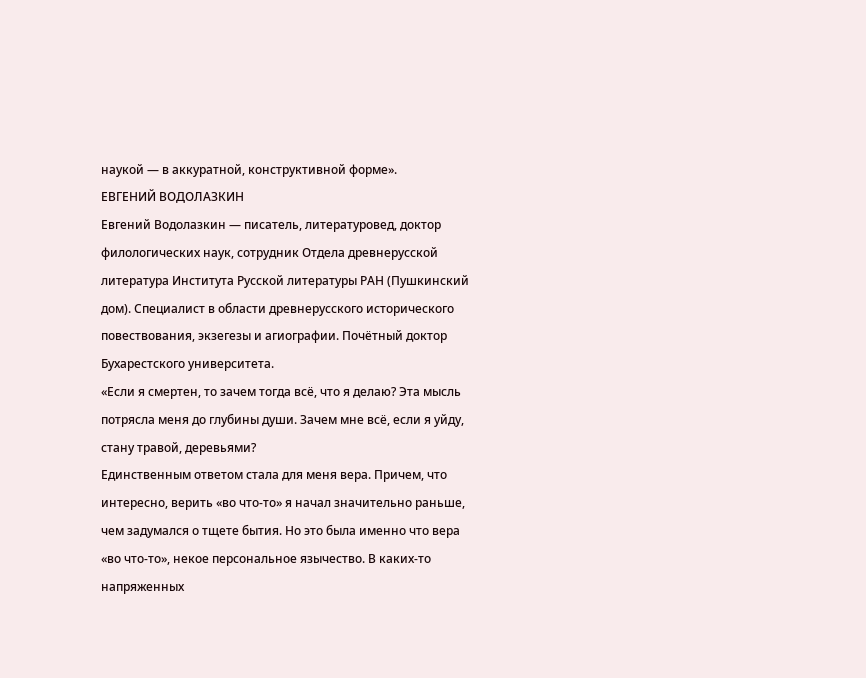наукой — в аккуратной, конструктивной форме».
ЕВГЕНИЙ ВОДОЛАЗКИН
Евгений Водолазкин — писатель, литературовед, доктор филологических наук, сотрудник Отдела древнерусской литература Института Русской литературы РАН (Пушкинский дом). Специалист в области древнерусского исторического повествования, экзегезы и агиографии. Почётный доктор Бухарестского университета.
«Если я смертен, то зачем тогда всё, что я делаю? Эта мысль потрясла меня до глубины души. Зачем мне всё, если я уйду, стану травой, деревьями?
Единственным ответом стала для меня вера. Причем, что интересно, верить «во что-то» я начал значительно раньше, чем задумался о тщете бытия. Но это была именно что вера «во что-то», некое персональное язычество. В каких-то напряженных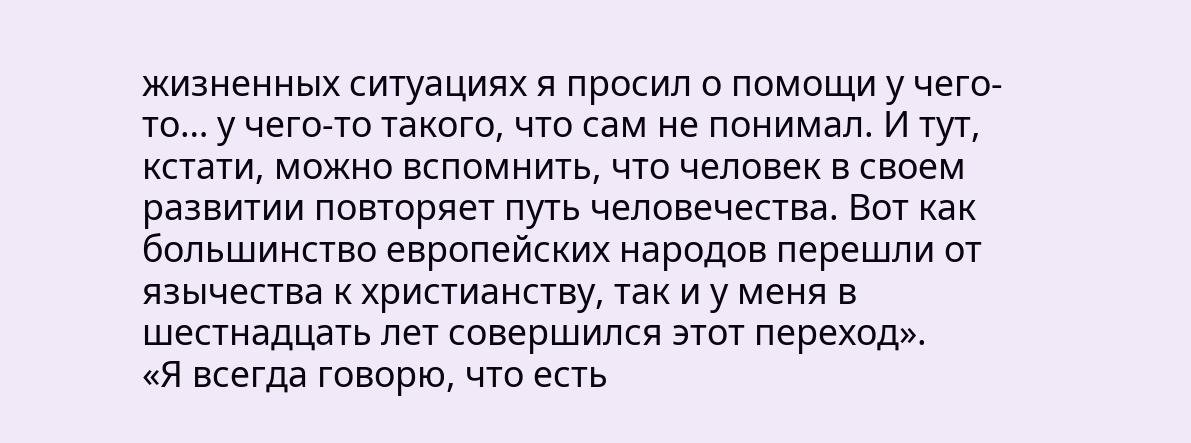жизненных ситуациях я просил о помощи у чего-то… у чего-то такого, что сам не понимал. И тут, кстати, можно вспомнить, что человек в своем развитии повторяет путь человечества. Вот как большинство европейских народов перешли от язычества к христианству, так и у меня в шестнадцать лет совершился этот переход».
«Я всегда говорю, что есть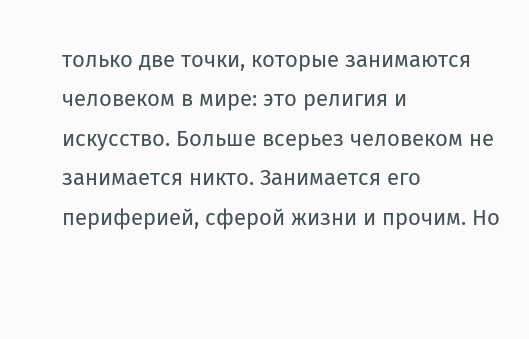только две точки, которые занимаются человеком в мире: это религия и искусство. Больше всерьез человеком не занимается никто. Занимается его периферией, сферой жизни и прочим. Но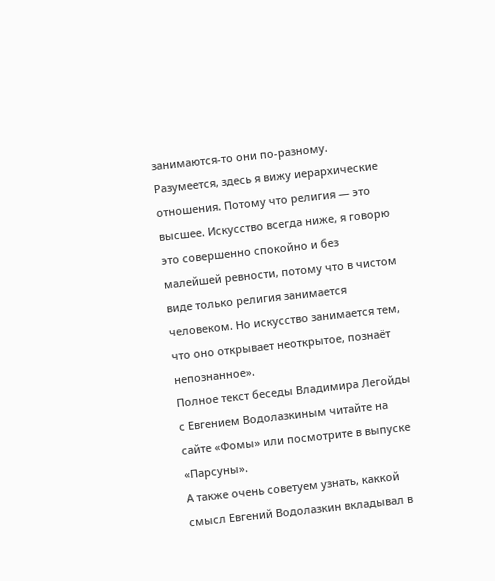занимаются-то они по-разному. Разумеется, здесь я вижу иерархические отношения. Потому что религия — это высшее. Искусство всегда ниже, я говорю это совершенно спокойно и без малейшей ревности, потому что в чистом виде только религия занимается человеком. Но искусство занимается тем, что оно открывает неоткрытое, познаёт непознанное».
Полное текст беседы Владимира Легойды с Евгением Водолазкиным читайте на сайте «Фомы» или посмотрите в выпуске «Парсуны».
А также очень советуем узнать, каккой смысл Евгений Водолазкин вкладывал в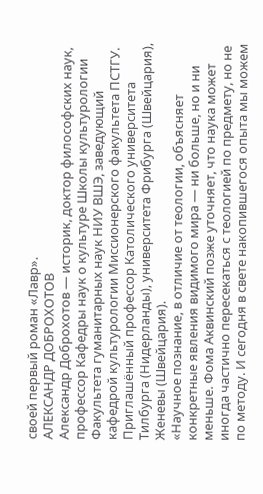своей первый роман «Лавр».
АЛЕКСАНДР ДОБРОХОТОВ
Александр Доброхотов — историк, доктор философских наук, профессор Кафедры наук о культуре Школы культурологии Факультета гуманитарных наук НИУ ВШЭ, заведующий кафедрой культурологии Миссионерского факультета ПСТГУ. Приглашённый профессор Католического университета Тилбурга (Нидерланды), университета Фрибурга (Швейцария), Женевы (Швейцария).
«Научное познание, в отличие от теологии, объясняет конкретные явления видимого мира — ни больше, но и ни меньше. Фома Аквинский позже уточняет, что наука может иногда частично пересекаться с теологией по предмету, но не по методу. И сегодня в свете накопившегося опыта мы можем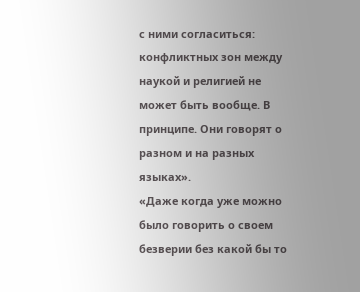с ними согласиться: конфликтных зон между наукой и религией не может быть вообще. В принципе. Они говорят о разном и на разных языках».
«Даже когда уже можно было говорить о своем безверии без какой бы то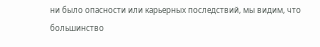ни было опасности или карьерных последствий, мы видим, что большинство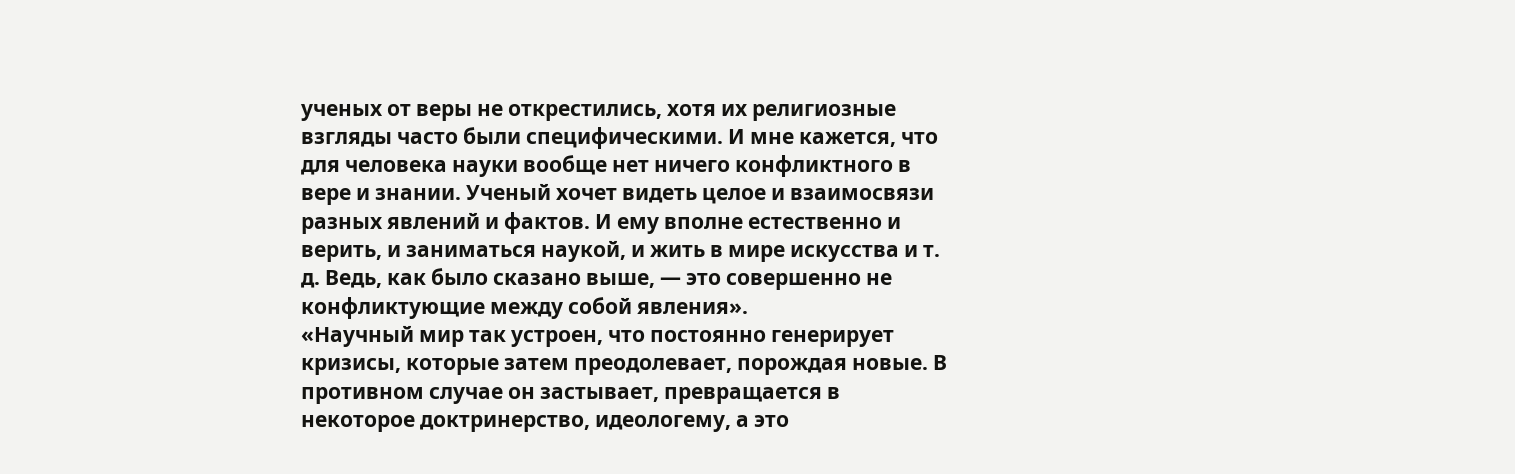ученых от веры не открестились, хотя их религиозные взгляды часто были специфическими. И мне кажется, что для человека науки вообще нет ничего конфликтного в вере и знании. Ученый хочет видеть целое и взаимосвязи разных явлений и фактов. И ему вполне естественно и верить, и заниматься наукой, и жить в мире искусства и т. д. Ведь, как было сказано выше, — это совершенно не конфликтующие между собой явления».
«Научный мир так устроен, что постоянно генерирует кризисы, которые затем преодолевает, порождая новые. В противном случае он застывает, превращается в некоторое доктринерство, идеологему, а это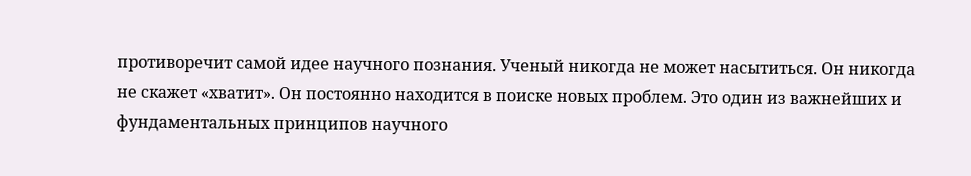противоречит самой идее научного познания. Ученый никогда не может насытиться. Он никогда не скажет «хватит». Он постоянно находится в поиске новых проблем. Это один из важнейших и фундаментальных принципов научного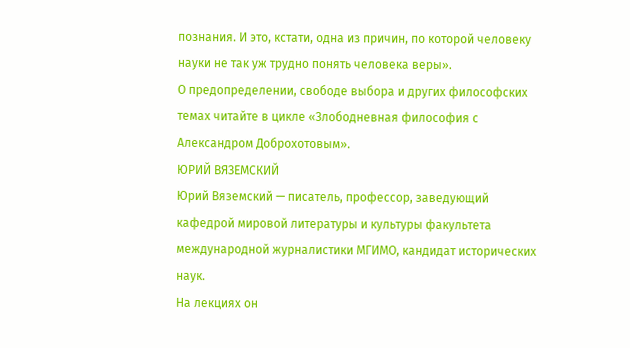познания. И это, кстати, одна из причин, по которой человеку науки не так уж трудно понять человека веры».
О предопределении, свободе выбора и других философских темах читайте в цикле «Злободневная философия с Александром Доброхотовым».
ЮРИЙ ВЯЗЕМСКИЙ
Юрий Вяземский — писатель, профессор, заведующий кафедрой мировой литературы и культуры факультета международной журналистики МГИМО, кандидат исторических наук.
На лекциях он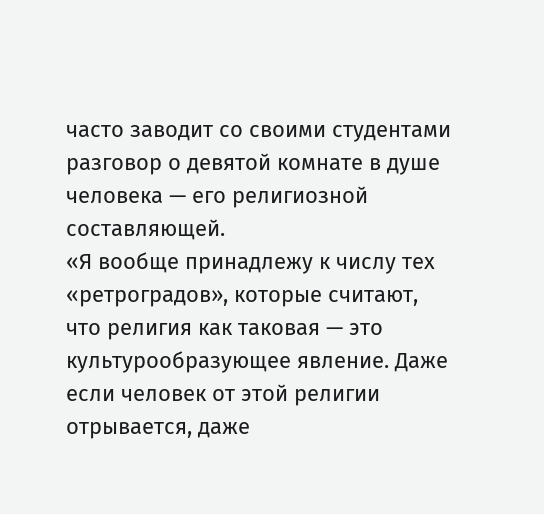часто заводит со своими студентами разговор о девятой комнате в душе человека — его религиозной составляющей.
«Я вообще принадлежу к числу тех «ретроградов», которые считают, что религия как таковая — это культурообразующее явление. Даже если человек от этой религии отрывается, даже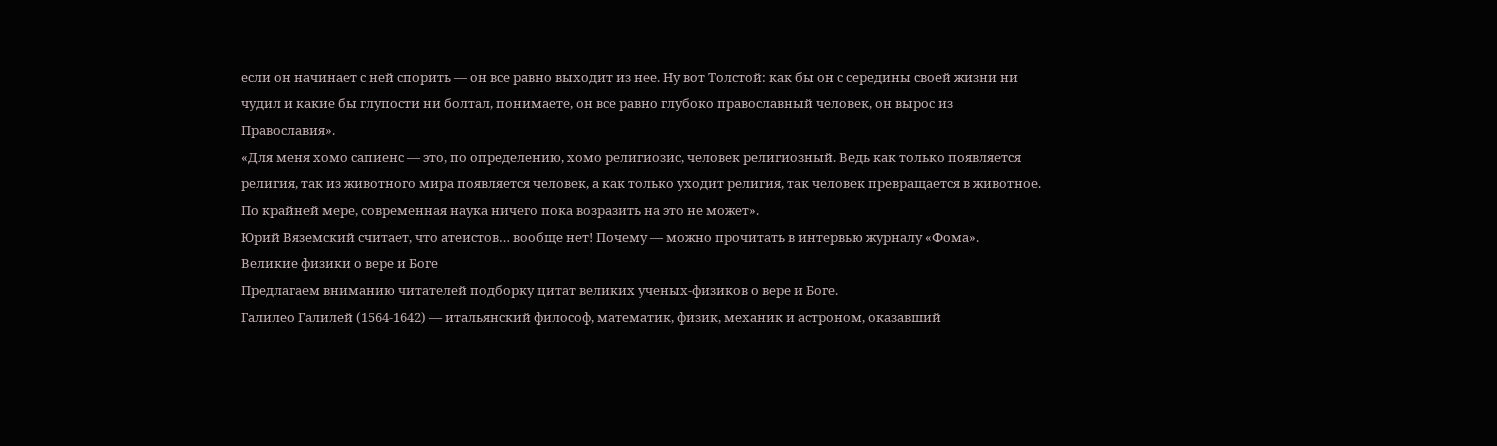если он начинает с ней спорить — он все равно выходит из нее. Ну вот Толстой: как бы он с середины своей жизни ни чудил и какие бы глупости ни болтал, понимаете, он все равно глубоко православный человек, он вырос из Православия».
«Для меня хомо сапиенс — это, по определению, хомо религиозис, человек религиозный. Ведь как только появляется религия, так из животного мира появляется человек, а как только уходит религия, так человек превращается в животное. По крайней мере, современная наука ничего пока возразить на это не может».
Юрий Вяземский считает, что атеистов… вообще нет! Почему — можно прочитать в интервью журналу «Фома».
Великие физики о вере и Боге
Предлагаем вниманию читателей подборку цитат великих ученых-физиков о вере и Боге.
Галилео Галилей (1564-1642) — итальянский философ, математик, физик, механик и астроном, оказавший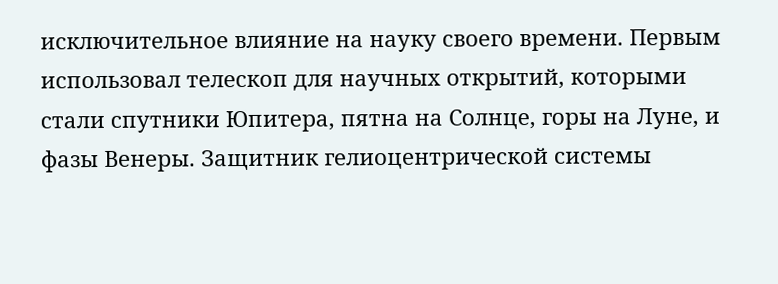исключительное влияние на науку своего времени. Первым использовал телескоп для научных открытий, которыми стали спутники Юпитера, пятна на Солнце, горы на Луне, и фазы Венеры. Защитник гелиоцентрической системы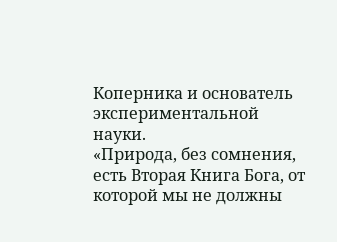Коперника и основатель экспериментальной науки.
«Природа, без сомнения, есть Вторая Книга Бога, от которой мы не должны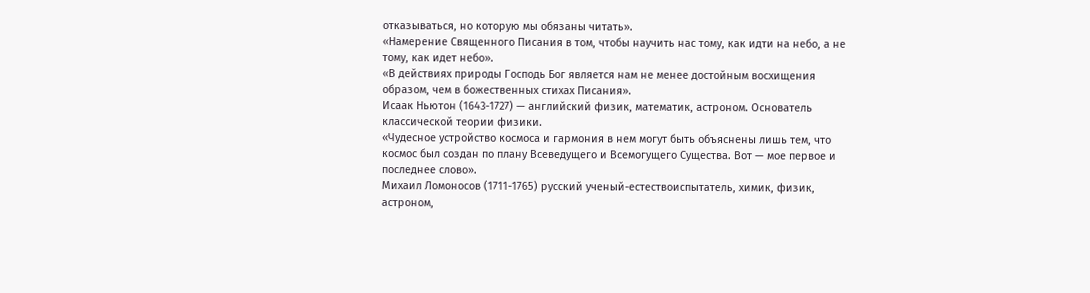отказываться, но которую мы обязаны читать».
«Намерение Священного Писания в том, чтобы научить нас тому, как идти на небо, а не тому, как идет небо».
«В действиях природы Господь Бог является нам не менее достойным восхищения образом, чем в божественных стихах Писания».
Исаак Ньютон (1643-1727) — английский физик, математик, астроном. Основатель классической теории физики.
«Чудесное устройство космоса и гармония в нем могут быть объяснены лишь тем, что космос был создан по плану Всеведущего и Всемогущего Существа. Вот — мое первое и последнее слово».
Михаил Ломоносов (1711-1765) русский ученый-естествоиспытатель, химик, физик, астроном,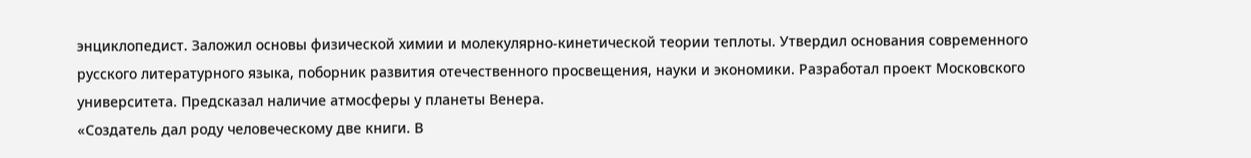энциклопедист. Заложил основы физической химии и молекулярно-кинетической теории теплоты. Утвердил основания современного русского литературного языка, поборник развития отечественного просвещения, науки и экономики. Разработал проект Московского университета. Предсказал наличие атмосферы у планеты Венера.
«Создатель дал роду человеческому две книги. В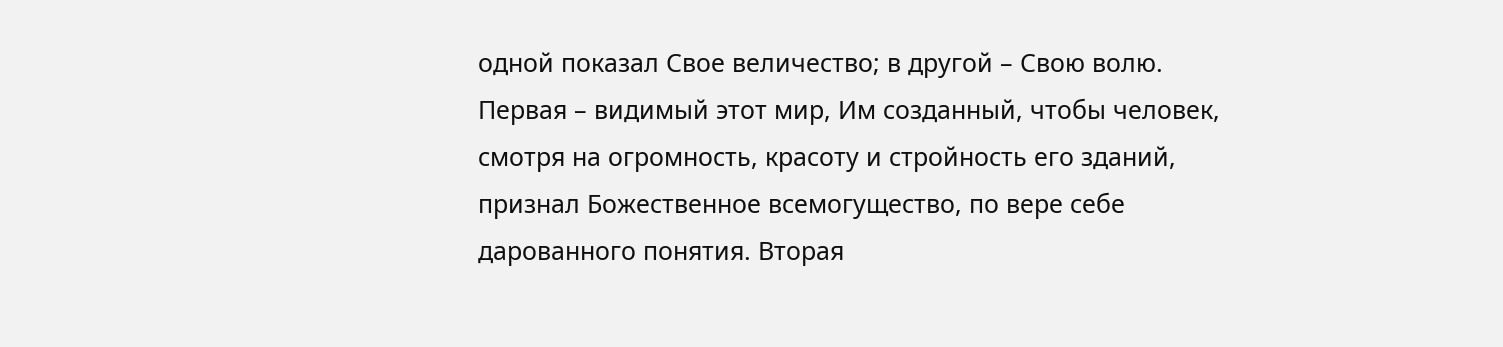одной показал Свое величество; в другой – Свою волю. Первая – видимый этот мир, Им созданный, чтобы человек, смотря на огромность, красоту и стройность его зданий, признал Божественное всемогущество, по вере себе дарованного понятия. Вторая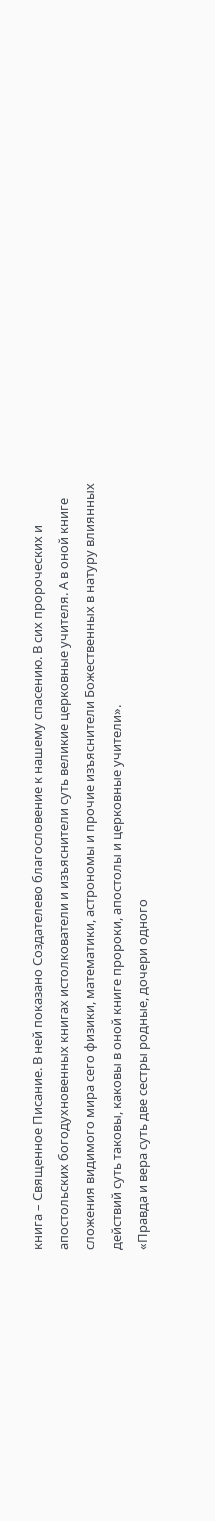книга – Священное Писание. В ней показано Создателево благословение к нашему спасению. В сих пророческих и апостольских богодухновенных книгах истолкователи и изъяснители суть великие церковные учителя. А в оной книге сложения видимого мира сего физики, математики, астрономы и прочие изъяснители Божественных в натуру влиянных действий суть таковы, каковы в оной книге пророки, апостолы и церковные учители».
«Правда и вера суть две сестры родные, дочери одного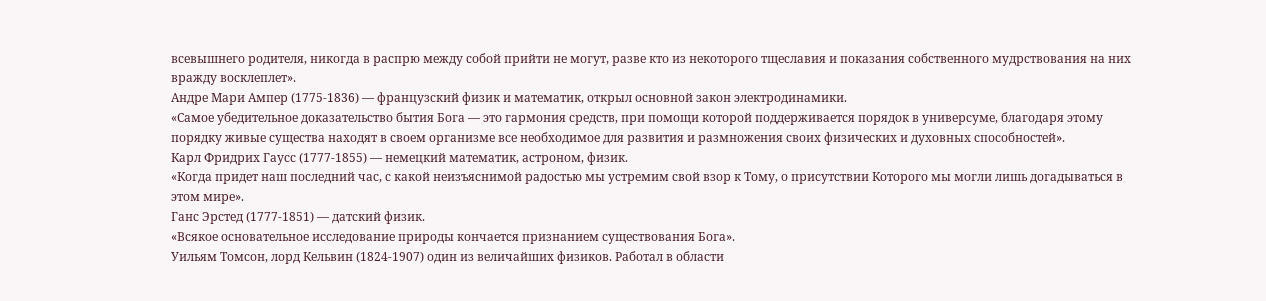всевышнего родителя, никогда в распрю между собой прийти не могут, разве кто из некоторого тщеславия и показания собственного мудрствования на них вражду восклеплет».
Андре Мари Ампер (1775-1836) — французский физик и математик, открыл основной закон электродинамики.
«Самое убедительное доказательство бытия Бога — это гармония средств, при помощи которой поддерживается порядок в универсуме, благодаря этому порядку живые существа находят в своем организме все необходимое для развития и размножения своих физических и духовных способностей».
Карл Фридрих Гаусс (1777-1855) — немецкий математик, астроном, физик.
«Когда придет наш последний час, с какой неизъяснимой радостью мы устремим свой взор к Тому, о присутствии Которого мы могли лишь догадываться в этом мире».
Ганс Эрстед (1777-1851) — датский физик.
«Всякое основательное исследование природы кончается признанием существования Бога».
Уильям Томсон, лорд Кельвин (1824-1907) один из величайших физиков. Работал в области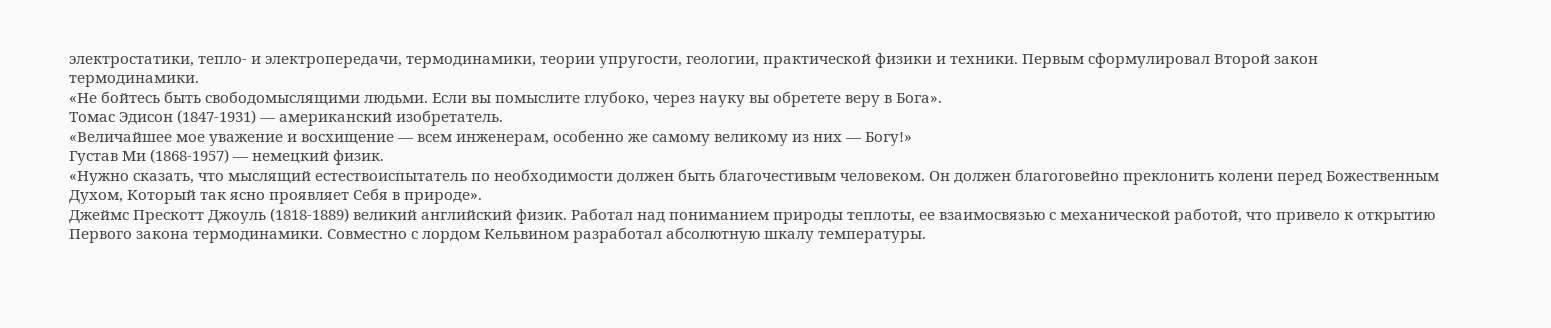электростатики, тепло- и электропередачи, термодинамики, теории упругости, геологии, практической физики и техники. Первым сформулировал Второй закон термодинамики.
«Не бойтесь быть свободомыслящими людьми. Если вы помыслите глубоко, через науку вы обретете веру в Бога».
Томас Эдисон (1847-1931) — американский изобретатель.
«Величайшее мое уважение и восхищение — всем инженерам, особенно же самому великому из них — Богу!»
Густав Ми (1868-1957) — немецкий физик.
«Нужно сказать, что мыслящий естествоиспытатель по необходимости должен быть благочестивым человеком. Он должен благоговейно преклонить колени перед Божественным Духом, Который так ясно проявляет Себя в природе».
Джеймс Прескотт Джоуль (1818-1889) великий английский физик. Работал над пониманием природы теплоты, ее взаимосвязью с механической работой, что привело к открытию Первого закона термодинамики. Совместно с лордом Кельвином разработал абсолютную шкалу температуры.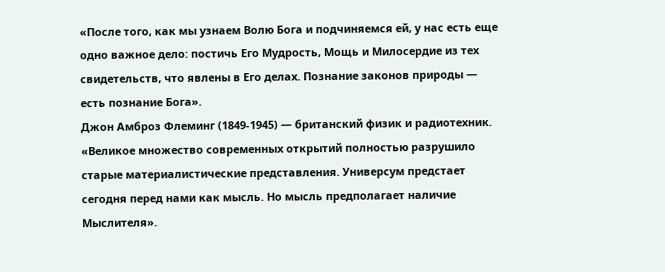«После того, как мы узнаем Волю Бога и подчиняемся ей, у нас есть еще одно важное дело: постичь Его Мудрость, Мощь и Милосердие из тех свидетельств, что явлены в Его делах. Познание законов природы — есть познание Бога».
Джон Амброз Флеминг (1849-1945) — британский физик и радиотехник.
«Великое множество современных открытий полностью разрушило старые материалистические представления. Универсум предстает сегодня перед нами как мысль. Но мысль предполагает наличие Мыслителя».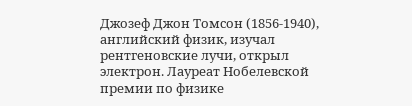Джозеф Джон Томсон (1856-1940), английский физик, изучал рентгеновские лучи, открыл электрон. Лауреат Нобелевской премии по физике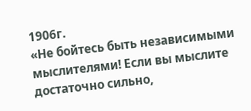1906г.
«Не бойтесь быть независимыми мыслителями! Если вы мыслите достаточно сильно,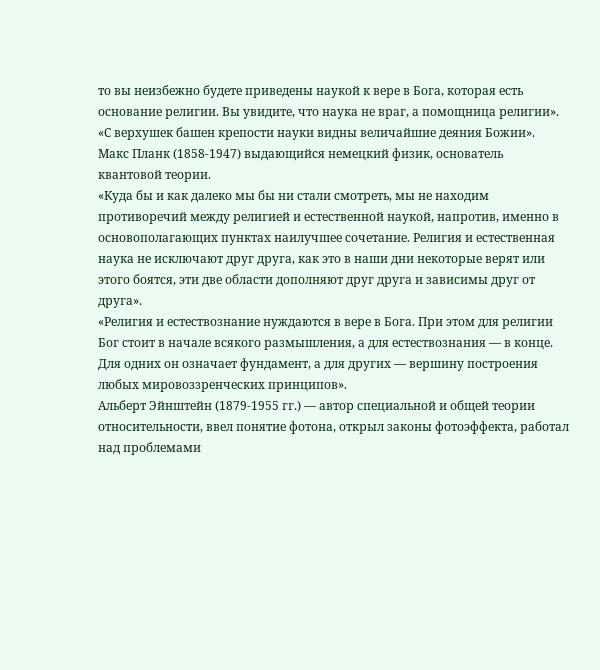то вы неизбежно будете приведены наукой к вере в Бога, которая есть основание религии. Вы увидите, что наука не враг, а помощница религии».
«С верхушек башен крепости науки видны величайшие деяния Божии».
Макс Планк (1858-1947) выдающийся немецкий физик, основатель квантовой теории.
«Куда бы и как далеко мы бы ни стали смотреть, мы не находим противоречий между религией и естественной наукой, напротив, именно в основополагающих пунктах наилучшее сочетание. Религия и естественная наука не исключают друг друга, как это в наши дни некоторые верят или этого боятся, эти две области дополняют друг друга и зависимы друг от друга».
«Религия и естествознание нуждаются в вере в Бога. При этом для религии Бог стоит в начале всякого размышления, а для естествознания — в конце. Для одних он означает фундамент, а для других — вершину построения любых мировоззренческих принципов».
Альберт Эйнштейн (1879-1955 гг.) — автор специальной и общей теории относительности, ввел понятие фотона, открыл законы фотоэффекта, работал над проблемами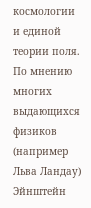космологии и единой теории поля. По мнению многих выдающихся физиков (например Льва Ландау) Эйнштейн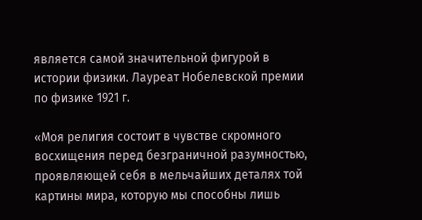является самой значительной фигурой в истории физики. Лауреат Нобелевской премии по физике 1921 г.

«Моя религия состоит в чувстве скромного восхищения перед безграничной разумностью, проявляющей себя в мельчайших деталях той картины мира, которую мы способны лишь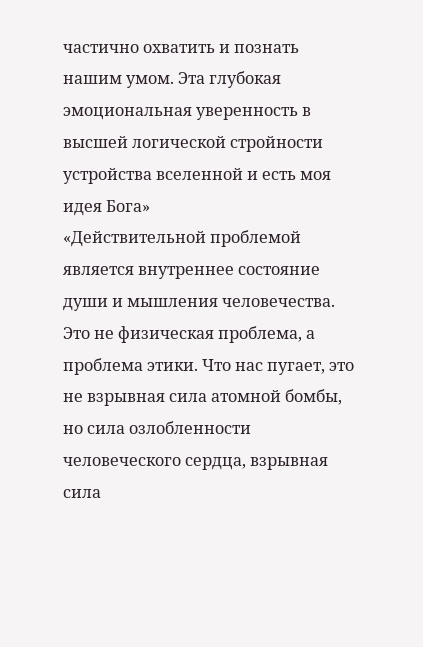частично охватить и познать нашим умом. Эта глубокая эмоциональная уверенность в высшей логической стройности устройства вселенной и есть моя идея Бога»
«Действительной проблемой является внутреннее состояние души и мышления человечества. Это не физическая проблема, а проблема этики. Что нас пугает, это не взрывная сила атомной бомбы, но сила озлобленности человеческого сердца, взрывная сила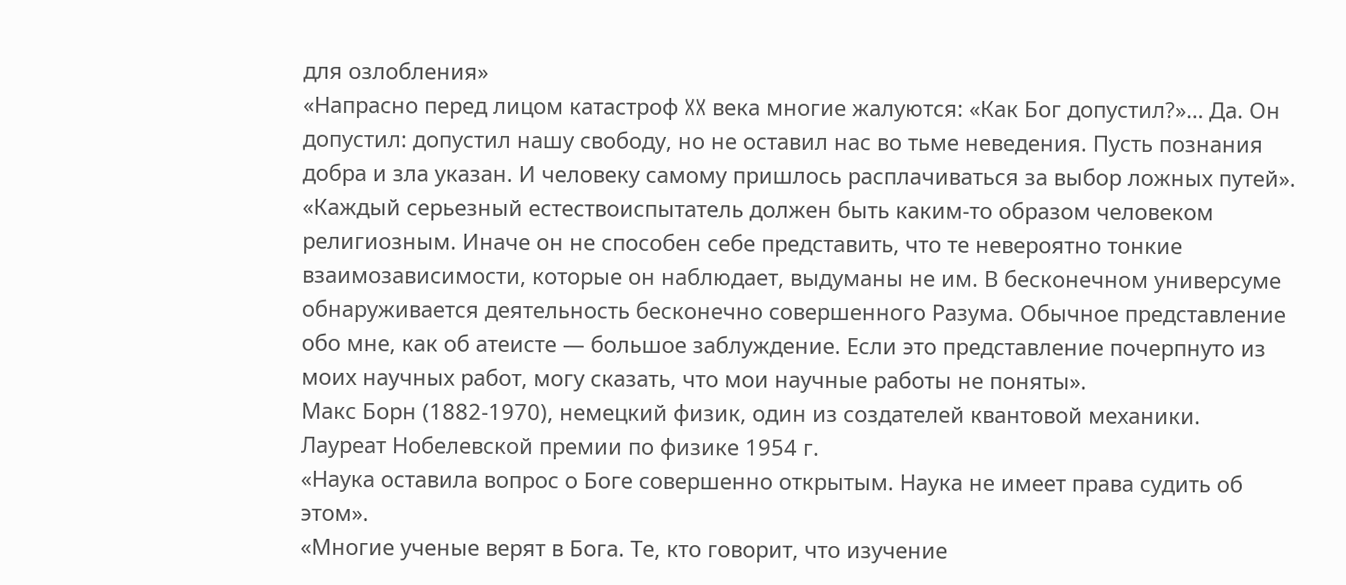для озлобления»
«Напрасно перед лицом катастроф XX века многие жалуются: «Как Бог допустил?»… Да. Он допустил: допустил нашу свободу, но не оставил нас во тьме неведения. Пусть познания добра и зла указан. И человеку самому пришлось расплачиваться за выбор ложных путей».
«Каждый серьезный естествоиспытатель должен быть каким-то образом человеком религиозным. Иначе он не способен себе представить, что те невероятно тонкие взаимозависимости, которые он наблюдает, выдуманы не им. В бесконечном универсуме обнаруживается деятельность бесконечно совершенного Разума. Обычное представление обо мне, как об атеисте — большое заблуждение. Если это представление почерпнуто из моих научных работ, могу сказать, что мои научные работы не поняты».
Макс Борн (1882-1970), немецкий физик, один из создателей квантовой механики.
Лауреат Нобелевской премии по физике 1954 г.
«Наука оставила вопрос о Боге совершенно открытым. Наука не имеет права судить об этом».
«Многие ученые верят в Бога. Те, кто говорит, что изучение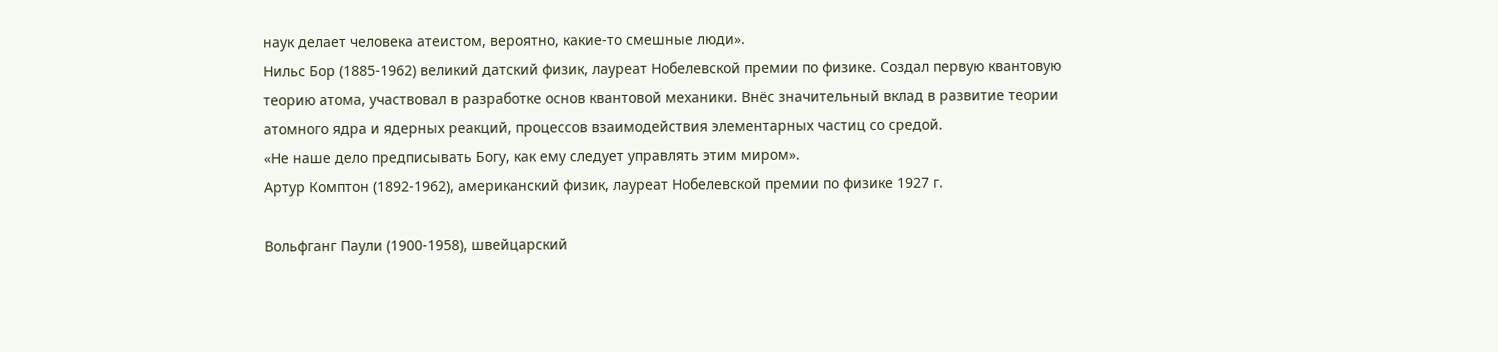наук делает человека атеистом, вероятно, какие-то смешные люди».
Нильс Бор (1885-1962) великий датский физик, лауреат Нобелевской премии по физике. Создал первую квантовую теорию атома, участвовал в разработке основ квантовой механики. Внёс значительный вклад в развитие теории атомного ядра и ядерных реакций, процессов взаимодействия элементарных частиц со средой.
«Не наше дело предписывать Богу, как ему следует управлять этим миром».
Артур Комптон (1892-1962), американский физик, лауреат Нобелевской премии по физике 1927 г.

Вольфганг Паули (1900-1958), швейцарский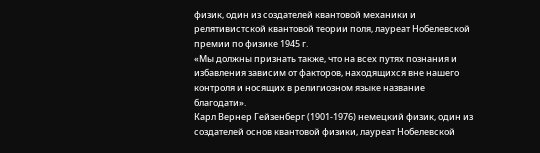физик, один из создателей квантовой механики и релятивистской квантовой теории поля, лауреат Нобелевской премии по физике 1945 г.
«Мы должны признать также, что на всех путях познания и избавления зависим от факторов, находящихся вне нашего контроля и носящих в религиозном языке название благодати».
Карл Вернер Гейзенберг (1901-1976) немецкий физик, один из создателей основ квантовой физики, лауреат Нобелевской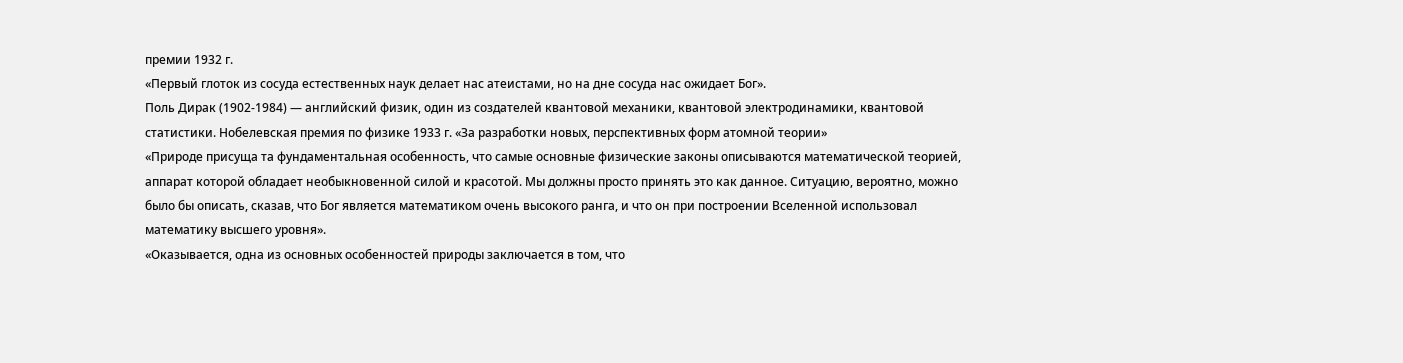премии 1932 г.
«Первый глоток из сосуда естественных наук делает нас атеистами, но на дне сосуда нас ожидает Бог».
Поль Дирак (1902-1984) — английский физик, один из создателей квантовой механики, квантовой электродинамики, квантовой статистики. Нобелевская премия по физике 1933 г. «За разработки новых, перспективных форм атомной теории»
«Природе присуща та фундаментальная особенность, что самые основные физические законы описываются математической теорией, аппарат которой обладает необыкновенной силой и красотой. Мы должны просто принять это как данное. Ситуацию, вероятно, можно было бы описать, сказав, что Бог является математиком очень высокого ранга, и что он при построении Вселенной использовал математику высшего уровня».
«Оказывается, одна из основных особенностей природы заключается в том, что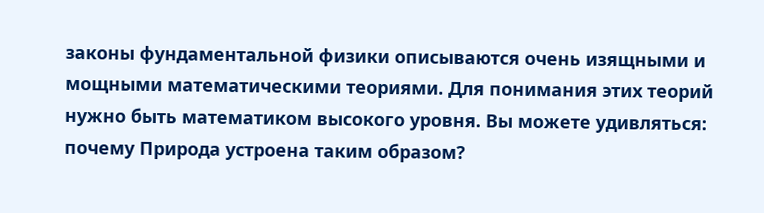законы фундаментальной физики описываются очень изящными и мощными математическими теориями. Для понимания этих теорий нужно быть математиком высокого уровня. Вы можете удивляться: почему Природа устроена таким образом?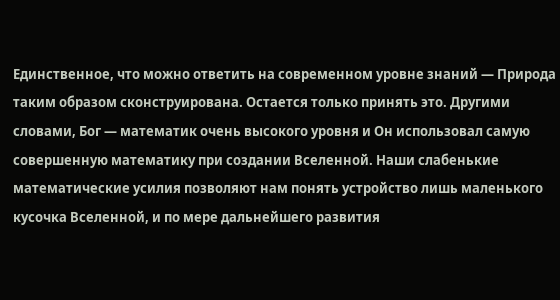Единственное, что можно ответить на современном уровне знаний — Природа таким образом сконструирована. Остается только принять это. Другими словами, Бог — математик очень высокого уровня и Он использовал самую совершенную математику при создании Вселенной. Наши слабенькие математические усилия позволяют нам понять устройство лишь маленького кусочка Вселенной, и по мере дальнейшего развития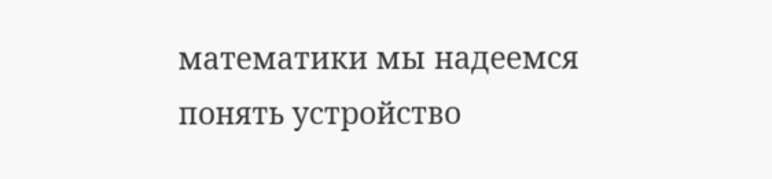математики мы надеемся понять устройство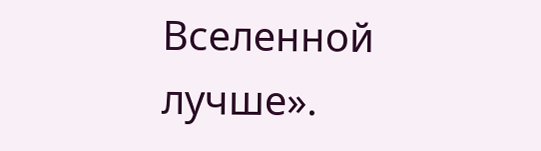Вселенной лучше».